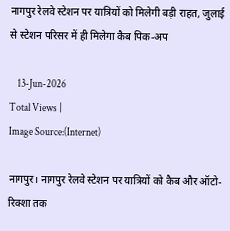नागपुर रेलवे स्टेशन पर यात्रियों को मिलेगी बड़ी राहत, जुलाई से स्टेशन परिसर में ही मिलेगा कैब पिक-अप

    13-Jun-2026
Total Views |
Image Source:(Internet)

नागपुर। नागपुर रेलवे स्टेशन पर यात्रियों को कैब और ऑटो-रिक्शा तक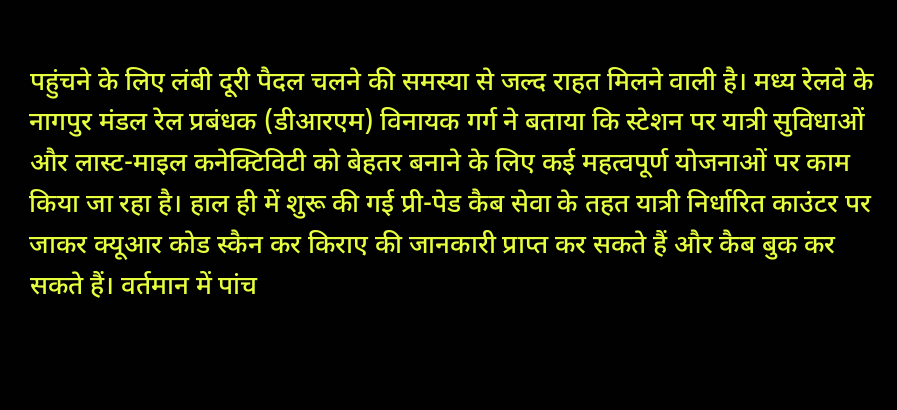पहुंचने के लिए लंबी दूरी पैदल चलने की समस्या से जल्द राहत मिलने वाली है। मध्य रेलवे के नागपुर मंडल रेल प्रबंधक (डीआरएम) विनायक गर्ग ने बताया कि स्टेशन पर यात्री सुविधाओं और लास्ट-माइल कनेक्टिविटी को बेहतर बनाने के लिए कई महत्वपूर्ण योजनाओं पर काम किया जा रहा है। हाल ही में शुरू की गई प्री-पेड कैब सेवा के तहत यात्री निर्धारित काउंटर पर जाकर क्यूआर कोड स्कैन कर किराए की जानकारी प्राप्त कर सकते हैं और कैब बुक कर सकते हैं। वर्तमान में पांच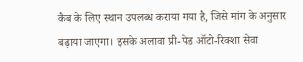कैब के लिए स्थान उपलब्ध कराया गया है, जिसे मांग के अनुसार बढ़ाया जाएगा। इसके अलावा प्री-पेड ऑटो-रिक्शा सेवा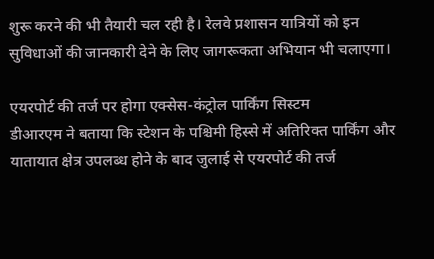शुरू करने की भी तैयारी चल रही है। रेलवे प्रशासन यात्रियों को इन सुविधाओं की जानकारी देने के लिए जागरूकता अभियान भी चलाएगा।

एयरपोर्ट की तर्ज पर होगा एक्सेस-कंट्रोल पार्किंग सिस्टम
डीआरएम ने बताया कि स्टेशन के पश्चिमी हिस्से में अतिरिक्त पार्किंग और यातायात क्षेत्र उपलब्ध होने के बाद जुलाई से एयरपोर्ट की तर्ज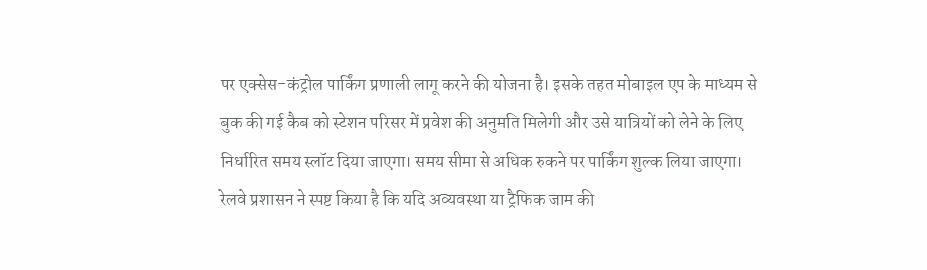पर एक्सेस-कंट्रोल पार्किंग प्रणाली लागू करने की योजना है। इसके तहत मोबाइल एप के माध्यम से बुक की गई कैब को स्टेशन परिसर में प्रवेश की अनुमति मिलेगी और उसे यात्रियों को लेने के लिए निर्धारित समय स्लॉट दिया जाएगा। समय सीमा से अधिक रुकने पर पार्किंग शुल्क लिया जाएगा। रेलवे प्रशासन ने स्पष्ट किया है कि यदि अव्यवस्था या ट्रैफिक जाम की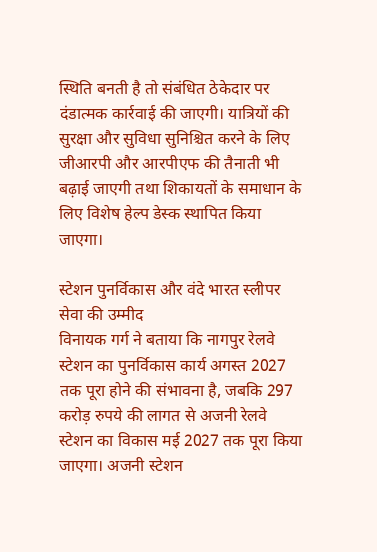स्थिति बनती है तो संबंधित ठेकेदार पर दंडात्मक कार्रवाई की जाएगी। यात्रियों की सुरक्षा और सुविधा सुनिश्चित करने के लिए जीआरपी और आरपीएफ की तैनाती भी बढ़ाई जाएगी तथा शिकायतों के समाधान के लिए विशेष हेल्प डेस्क स्थापित किया जाएगा।

स्टेशन पुनर्विकास और वंदे भारत स्लीपर सेवा की उम्मीद
विनायक गर्ग ने बताया कि नागपुर रेलवे स्टेशन का पुनर्विकास कार्य अगस्त 2027 तक पूरा होने की संभावना है, जबकि 297 करोड़ रुपये की लागत से अजनी रेलवे स्टेशन का विकास मई 2027 तक पूरा किया जाएगा। अजनी स्टेशन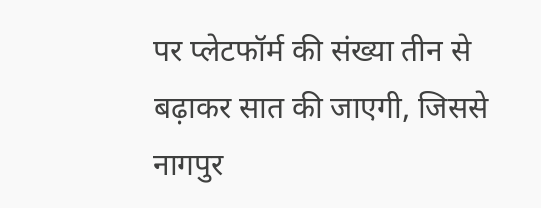पर प्लेटफॉर्म की संख्या तीन से बढ़ाकर सात की जाएगी, जिससे नागपुर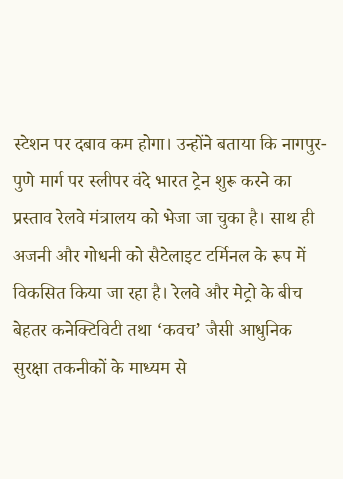स्टेशन पर दबाव कम होगा। उन्होंने बताया कि नागपुर-पुणे मार्ग पर स्लीपर वंदे भारत ट्रेन शुरू करने का प्रस्ताव रेलवे मंत्रालय को भेजा जा चुका है। साथ ही अजनी और गोधनी को सैटेलाइट टर्मिनल के रूप में विकसित किया जा रहा है। रेलवे और मेट्रो के बीच बेहतर कनेक्टिविटी तथा ‘कवच’ जैसी आधुनिक सुरक्षा तकनीकों के माध्यम से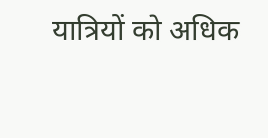यात्रियों को अधिक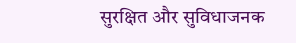सुरक्षित और सुविधाजनक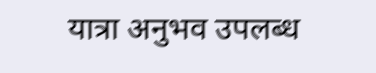यात्रा अनुभव उपलब्ध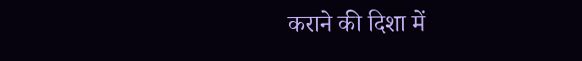कराने की दिशा में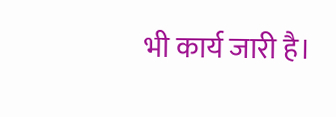भी कार्य जारी है।